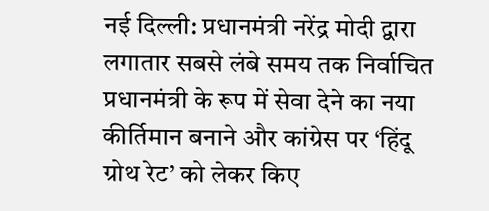नई दिल्ली: प्रधानमंत्री नरेंद्र मोदी द्वारा लगातार सबसे लंबे समय तक निर्वाचित प्रधानमंत्री के रूप में सेवा देने का नया कीर्तिमान बनाने और कांग्रेस पर ‘हिंदू ग्रोथ रेट’ को लेकर किए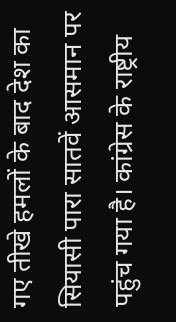गए तीखे हमलों के बाद देश का सियासी पारा सातवें आसमान पर पहुंच गया है। कांग्रेस के राष्ट्रीय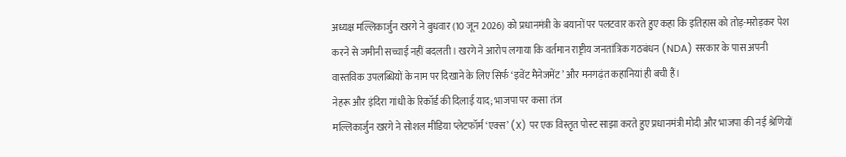अध्यक्ष मल्लिकार्जुन खरगे ने बुधवार (10 जून 2026) को प्रधानमंत्री के बयानों पर पलटवार करते हुए कहा कि इतिहास को तोड़-मरोड़कर पेश करने से जमीनी सच्चाई नहीं बदलती। खरगे ने आरोप लगाया कि वर्तमान राष्ट्रीय जनतांत्रिक गठबंधन (NDA) सरकार के पास अपनी वास्तविक उपलब्धियों के नाम पर दिखाने के लिए सिर्फ ‘इवेंट मैनेजमेंट’ और मनगढ़ंत कहानियां ही बची हैं।
नेहरू और इंदिरा गांधी के रिकॉर्ड की दिलाई याद; भाजपा पर कसा तंज
मल्लिकार्जुन खरगे ने सोशल मीडिया प्लेटफॉर्म ‘एक्स’ (X) पर एक विस्तृत पोस्ट साझा करते हुए प्रधानमंत्री मोदी और भाजपा की नई श्रेणियों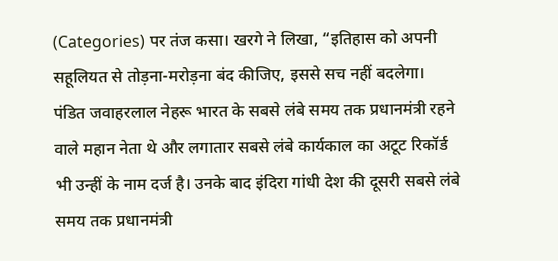(Categories) पर तंज कसा। खरगे ने लिखा, “इतिहास को अपनी सहूलियत से तोड़ना-मरोड़ना बंद कीजिए, इससे सच नहीं बदलेगा। पंडित जवाहरलाल नेहरू भारत के सबसे लंबे समय तक प्रधानमंत्री रहने वाले महान नेता थे और लगातार सबसे लंबे कार्यकाल का अटूट रिकॉर्ड भी उन्हीं के नाम दर्ज है। उनके बाद इंदिरा गांधी देश की दूसरी सबसे लंबे समय तक प्रधानमंत्री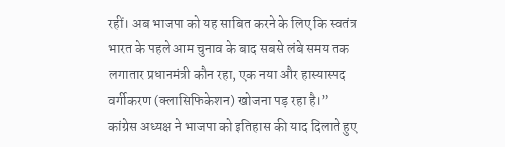रहीं। अब भाजपा को यह साबित करने के लिए कि स्वतंत्र भारत के पहले आम चुनाव के बाद सबसे लंबे समय तक लगातार प्रधानमंत्री कौन रहा, एक नया और हास्यास्पद वर्गीकरण (क्लासिफिकेशन) खोजना पड़ रहा है।”
कांग्रेस अध्यक्ष ने भाजपा को इतिहास की याद दिलाते हुए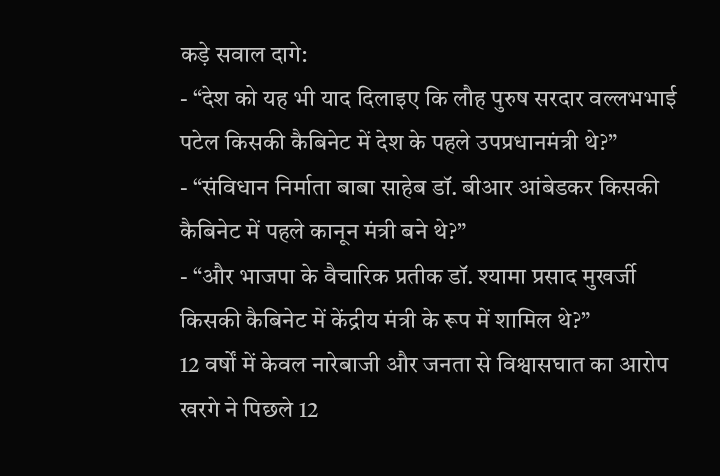कड़े सवाल दागे:
- “देश को यह भी याद दिलाइए कि लौह पुरुष सरदार वल्लभभाई पटेल किसकी कैबिनेट में देश के पहले उपप्रधानमंत्री थे?”
- “संविधान निर्माता बाबा साहेब डॉ. बीआर आंबेडकर किसकी कैबिनेट में पहले कानून मंत्री बने थे?”
- “और भाजपा के वैचारिक प्रतीक डॉ. श्यामा प्रसाद मुखर्जी किसकी कैबिनेट में केंद्रीय मंत्री के रूप में शामिल थे?”
12 वर्षों में केवल नारेबाजी और जनता से विश्वासघात का आरोप
खरगे ने पिछले 12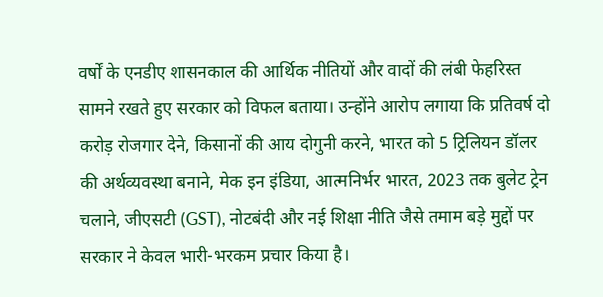वर्षों के एनडीए शासनकाल की आर्थिक नीतियों और वादों की लंबी फेहरिस्त सामने रखते हुए सरकार को विफल बताया। उन्होंने आरोप लगाया कि प्रतिवर्ष दो करोड़ रोजगार देने, किसानों की आय दोगुनी करने, भारत को 5 ट्रिलियन डॉलर की अर्थव्यवस्था बनाने, मेक इन इंडिया, आत्मनिर्भर भारत, 2023 तक बुलेट ट्रेन चलाने, जीएसटी (GST), नोटबंदी और नई शिक्षा नीति जैसे तमाम बड़े मुद्दों पर सरकार ने केवल भारी-भरकम प्रचार किया है।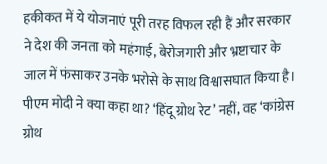हकीकत में ये योजनाएं पूरी तरह विफल रही हैं और सरकार ने देश की जनता को महंगाई, बेरोजगारी और भ्रष्टाचार के जाल में फंसाकर उनके भरोसे के साथ विश्वासघात किया है।
पीएम मोदी ने क्या कहा था? ‘हिंदू ग्रोथ रेट’ नहीं, वह ‘कांग्रेस ग्रोथ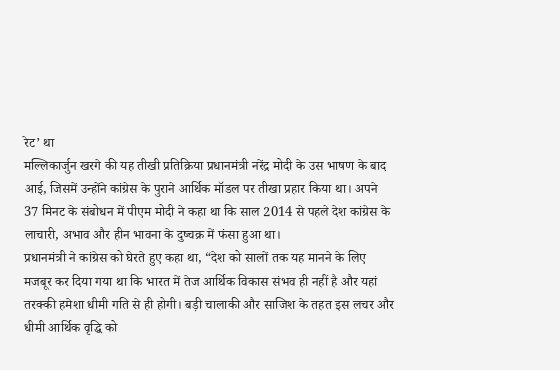रेट’ था
मल्लिकार्जुन खरगे की यह तीखी प्रतिक्रिया प्रधानमंत्री नरेंद्र मोदी के उस भाषण के बाद आई, जिसमें उन्होंने कांग्रेस के पुराने आर्थिक मॉडल पर तीखा प्रहार किया था। अपने 37 मिनट के संबोधन में पीएम मोदी ने कहा था कि साल 2014 से पहले देश कांग्रेस के लाचारी, अभाव और हीन भावना के दुष्चक्र में फंसा हुआ था।
प्रधानमंत्री ने कांग्रेस को घेरते हुए कहा था, “देश को सालों तक यह मानने के लिए मजबूर कर दिया गया था कि भारत में तेज आर्थिक विकास संभव ही नहीं है और यहां तरक्की हमेशा धीमी गति से ही होगी। बड़ी चालाकी और साजिश के तहत इस लचर और धीमी आर्थिक वृद्धि को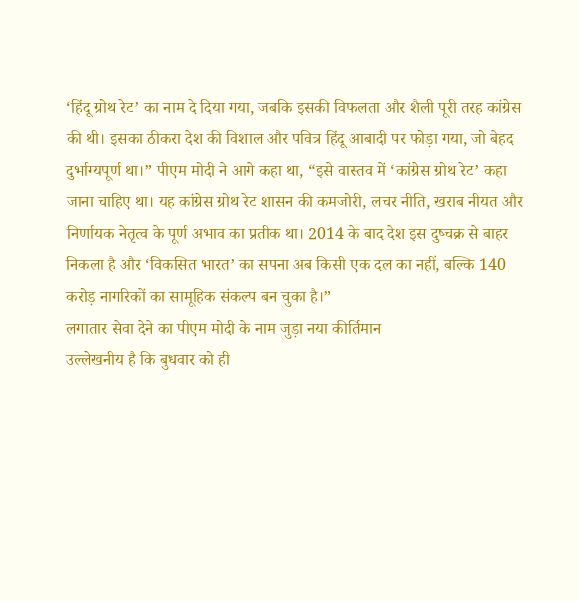‘हिंदू ग्रोथ रेट’ का नाम दे दिया गया, जबकि इसकी विफलता और शैली पूरी तरह कांग्रेस की थी। इसका ठीकरा देश की विशाल और पवित्र हिंदू आबादी पर फोड़ा गया, जो बेहद दुर्भाग्यपूर्ण था।” पीएम मोदी ने आगे कहा था, “इसे वास्तव में ‘कांग्रेस ग्रोथ रेट’ कहा जाना चाहिए था। यह कांग्रेस ग्रोथ रेट शासन की कमजोरी, लचर नीति, खराब नीयत और निर्णायक नेतृत्व के पूर्ण अभाव का प्रतीक था। 2014 के बाद देश इस दुष्चक्र से बाहर निकला है और ‘विकसित भारत’ का सपना अब किसी एक दल का नहीं, बल्कि 140 करोड़ नागरिकों का सामूहिक संकल्प बन चुका है।”
लगातार सेवा देने का पीएम मोदी के नाम जुड़ा नया कीर्तिमान
उल्लेखनीय है कि बुधवार को ही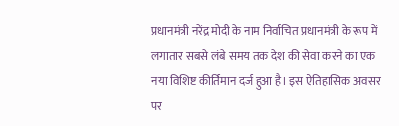प्रधानमंत्री नरेंद्र मोदी के नाम निर्वाचित प्रधानमंत्री के रूप में लगातार सबसे लंबे समय तक देश की सेवा करने का एक नया विशिष्ट कीर्तिमान दर्ज हुआ है। इस ऐतिहासिक अवसर पर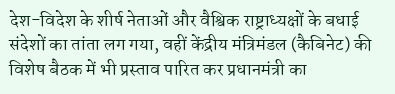देश-विदेश के शीर्ष नेताओं और वैश्विक राष्ट्राध्यक्षों के बधाई संदेशों का तांता लग गया, वहीं केंद्रीय मंत्रिमंडल (कैबिनेट) की विशेष बैठक में भी प्रस्ताव पारित कर प्रधानमंत्री का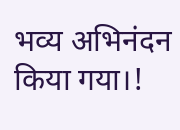भव्य अभिनंदन किया गया।!